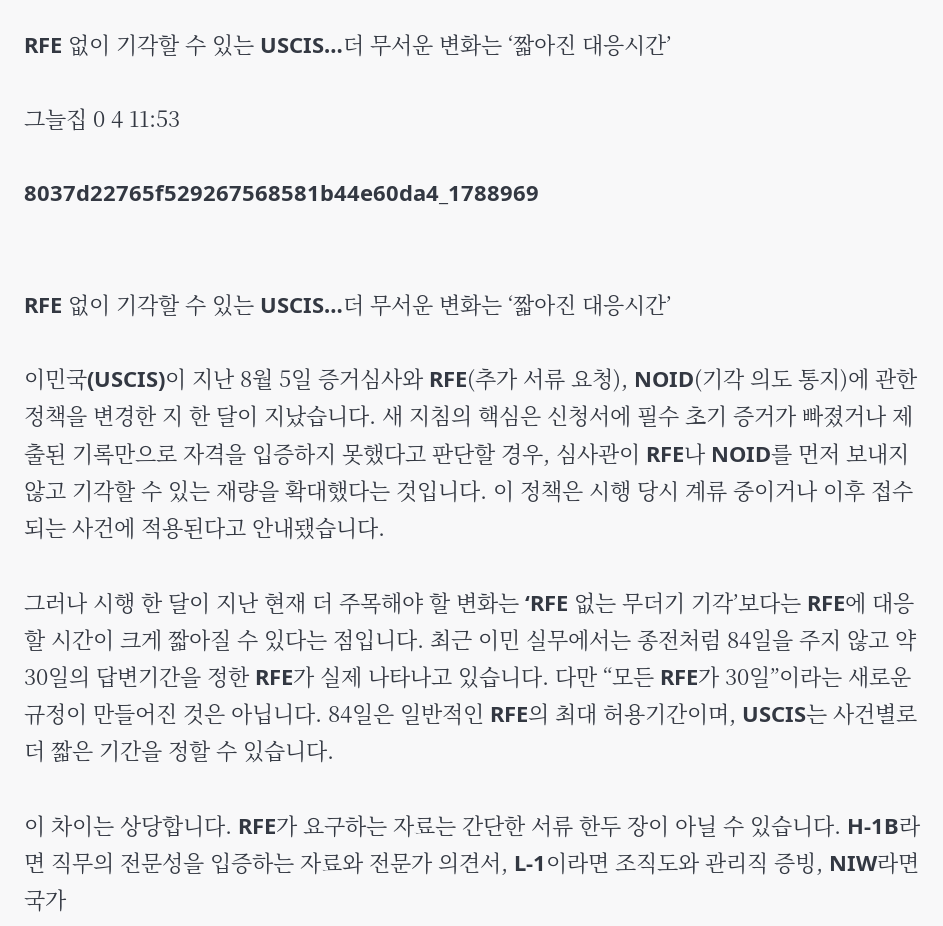RFE 없이 기각할 수 있는 USCIS…더 무서운 변화는 ‘짧아진 대응시간’

그늘집 0 4 11:53

8037d22765f529267568581b44e60da4_1788969


RFE 없이 기각할 수 있는 USCIS…더 무서운 변화는 ‘짧아진 대응시간’

이민국(USCIS)이 지난 8월 5일 증거심사와 RFE(추가 서류 요청), NOID(기각 의도 통지)에 관한 정책을 변경한 지 한 달이 지났습니다. 새 지침의 핵심은 신청서에 필수 초기 증거가 빠졌거나 제출된 기록만으로 자격을 입증하지 못했다고 판단할 경우, 심사관이 RFE나 NOID를 먼저 보내지 않고 기각할 수 있는 재량을 확대했다는 것입니다. 이 정책은 시행 당시 계류 중이거나 이후 접수되는 사건에 적용된다고 안내됐습니다.

그러나 시행 한 달이 지난 현재 더 주목해야 할 변화는 ‘RFE 없는 무더기 기각’보다는 RFE에 대응할 시간이 크게 짧아질 수 있다는 점입니다. 최근 이민 실무에서는 종전처럼 84일을 주지 않고 약 30일의 답변기간을 정한 RFE가 실제 나타나고 있습니다. 다만 “모든 RFE가 30일”이라는 새로운 규정이 만들어진 것은 아닙니다. 84일은 일반적인 RFE의 최대 허용기간이며, USCIS는 사건별로 더 짧은 기간을 정할 수 있습니다.

이 차이는 상당합니다. RFE가 요구하는 자료는 간단한 서류 한두 장이 아닐 수 있습니다. H-1B라면 직무의 전문성을 입증하는 자료와 전문가 의견서, L-1이라면 조직도와 관리직 증빙, NIW라면 국가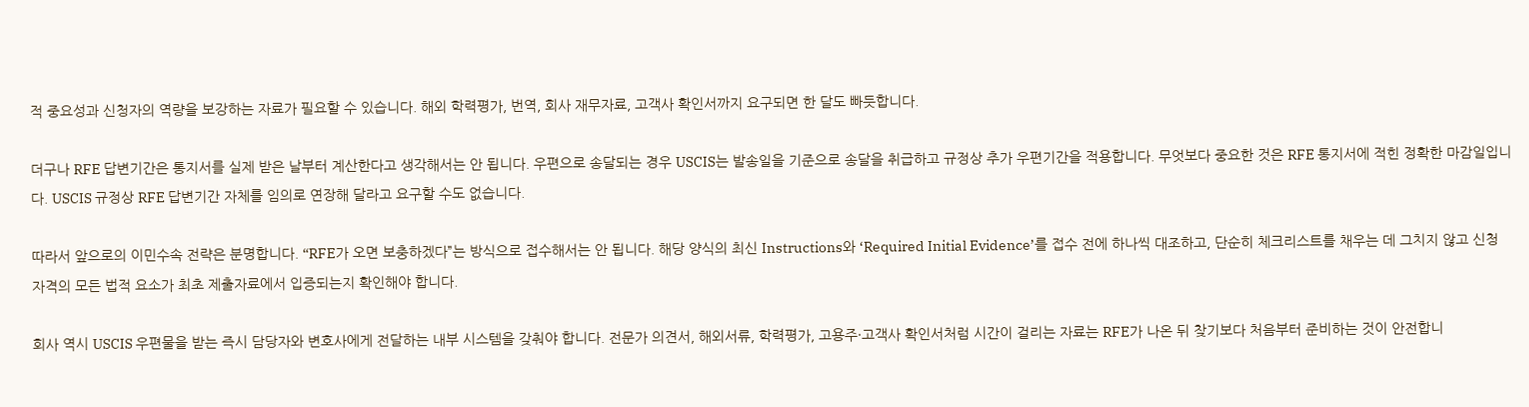적 중요성과 신청자의 역량을 보강하는 자료가 필요할 수 있습니다. 해외 학력평가, 번역, 회사 재무자료, 고객사 확인서까지 요구되면 한 달도 빠듯합니다.

더구나 RFE 답변기간은 통지서를 실제 받은 날부터 계산한다고 생각해서는 안 됩니다. 우편으로 송달되는 경우 USCIS는 발송일을 기준으로 송달을 취급하고 규정상 추가 우편기간을 적용합니다. 무엇보다 중요한 것은 RFE 통지서에 적힌 정확한 마감일입니다. USCIS 규정상 RFE 답변기간 자체를 임의로 연장해 달라고 요구할 수도 없습니다.

따라서 앞으로의 이민수속 전략은 분명합니다. “RFE가 오면 보충하겠다”는 방식으로 접수해서는 안 됩니다. 해당 양식의 최신 Instructions와 ‘Required Initial Evidence’를 접수 전에 하나씩 대조하고, 단순히 체크리스트를 채우는 데 그치지 않고 신청 자격의 모든 법적 요소가 최초 제출자료에서 입증되는지 확인해야 합니다.

회사 역시 USCIS 우편물을 받는 즉시 담당자와 변호사에게 전달하는 내부 시스템을 갖춰야 합니다. 전문가 의견서, 해외서류, 학력평가, 고용주·고객사 확인서처럼 시간이 걸리는 자료는 RFE가 나온 뒤 찾기보다 처음부터 준비하는 것이 안전합니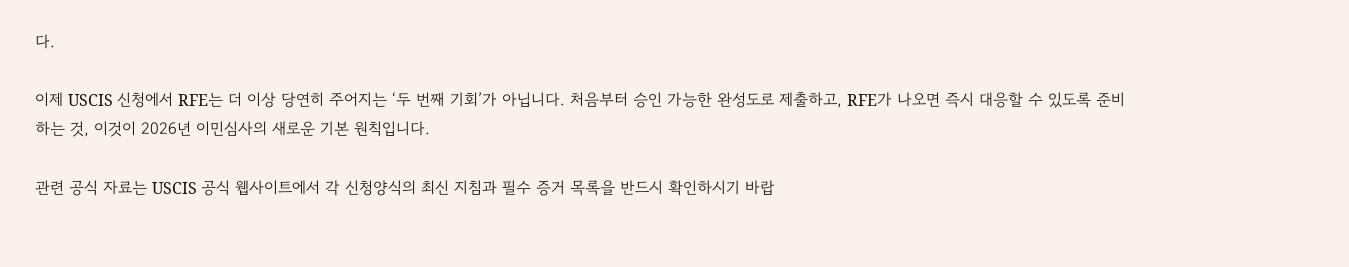다.

이제 USCIS 신청에서 RFE는 더 이상 당연히 주어지는 ‘두 번째 기회’가 아닙니다. 처음부터 승인 가능한 완성도로 제출하고, RFE가 나오면 즉시 대응할 수 있도록 준비하는 것, 이것이 2026년 이민심사의 새로운 기본 원칙입니다.

관련 공식 자료는 USCIS 공식 웹사이트에서 각 신청양식의 최신 지침과 필수 증거 목록을 반드시 확인하시기 바랍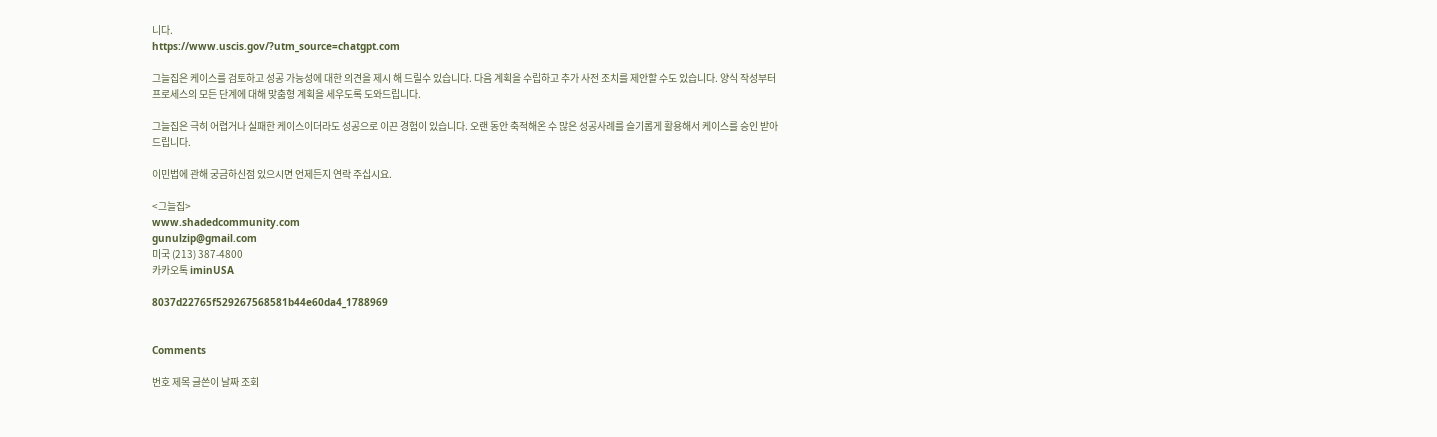니다.
https://www.uscis.gov/?utm_source=chatgpt.com

그늘집은 케이스를 검토하고 성공 가능성에 대한 의견을 제시 해 드릴수 있습니다. 다음 계획을 수립하고 추가 사전 조치를 제안할 수도 있습니다. 양식 작성부터 프로세스의 모든 단계에 대해 맞춤형 계획을 세우도록 도와드립니다.

그늘집은 극히 어렵거나 실패한 케이스이더라도 성공으로 이끈 경험이 있습니다. 오랜 동안 축적해온 수 많은 성공사례를 슬기롭게 활용해서 케이스를 승인 받아 드립니다.

이민법에 관해 궁금하신점 있으시면 언제든지 연락 주십시요.

<그늘집>
www.shadedcommunity.com
gunulzip@gmail.com
미국 (213) 387-4800
카카오톡 iminUSA

8037d22765f529267568581b44e60da4_1788969


Comments

번호 제목 글쓴이 날짜 조회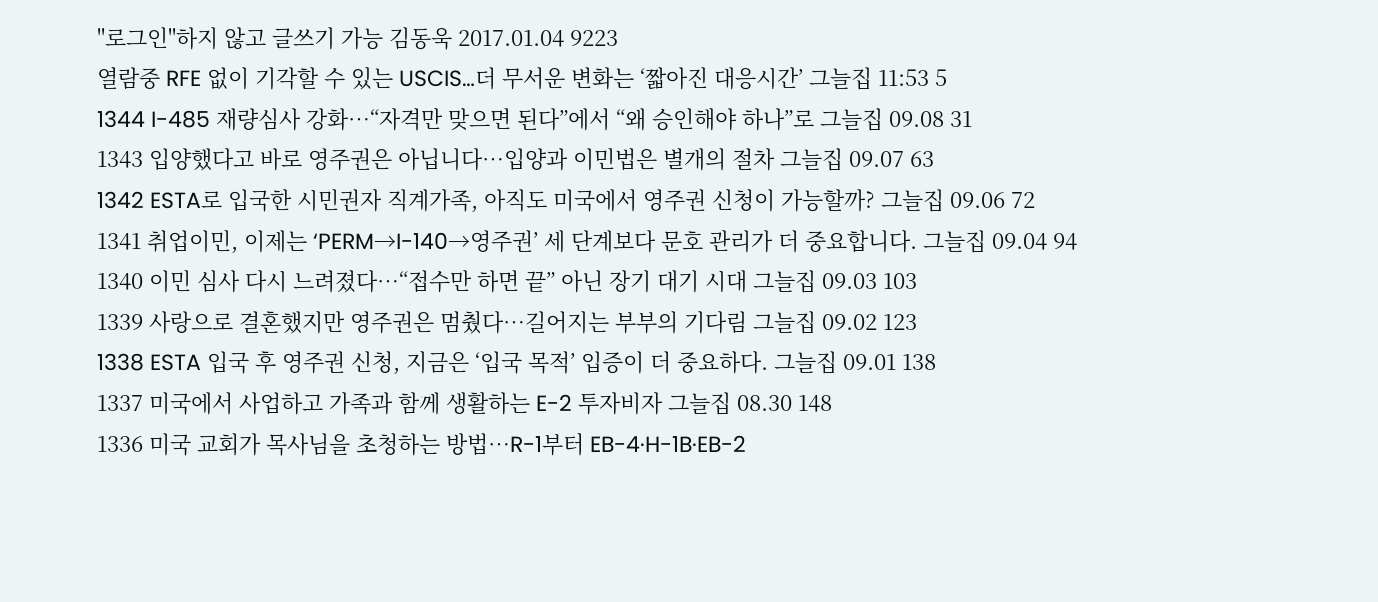"로그인"하지 않고 글쓰기 가능 김동욱 2017.01.04 9223
열람중 RFE 없이 기각할 수 있는 USCIS…더 무서운 변화는 ‘짧아진 대응시간’ 그늘집 11:53 5
1344 I-485 재량심사 강화…“자격만 맞으면 된다”에서 “왜 승인해야 하나”로 그늘집 09.08 31
1343 입양했다고 바로 영주권은 아닙니다…입양과 이민법은 별개의 절차 그늘집 09.07 63
1342 ESTA로 입국한 시민권자 직계가족, 아직도 미국에서 영주권 신청이 가능할까? 그늘집 09.06 72
1341 취업이민, 이제는 ‘PERM→I-140→영주권’ 세 단계보다 문호 관리가 더 중요합니다. 그늘집 09.04 94
1340 이민 심사 다시 느려졌다…“접수만 하면 끝” 아닌 장기 대기 시대 그늘집 09.03 103
1339 사랑으로 결혼했지만 영주권은 멈췄다…길어지는 부부의 기다림 그늘집 09.02 123
1338 ESTA 입국 후 영주권 신청, 지금은 ‘입국 목적’ 입증이 더 중요하다. 그늘집 09.01 138
1337 미국에서 사업하고 가족과 함께 생활하는 E-2 투자비자 그늘집 08.30 148
1336 미국 교회가 목사님을 초청하는 방법…R-1부터 EB-4·H-1B·EB-2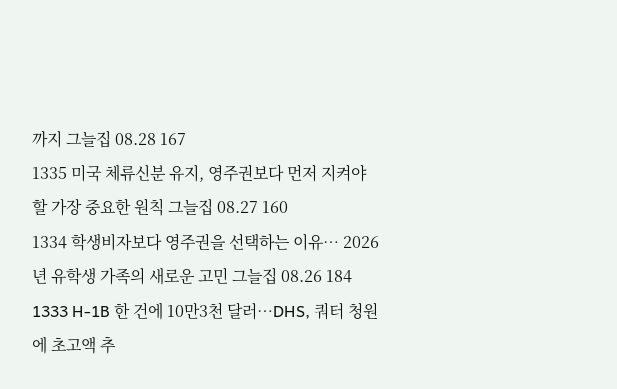까지 그늘집 08.28 167
1335 미국 체류신분 유지, 영주권보다 먼저 지켜야 할 가장 중요한 원칙 그늘집 08.27 160
1334 학생비자보다 영주권을 선택하는 이유… 2026년 유학생 가족의 새로운 고민 그늘집 08.26 184
1333 H-1B 한 건에 10만3천 달러…DHS, 쿼터 청원에 초고액 추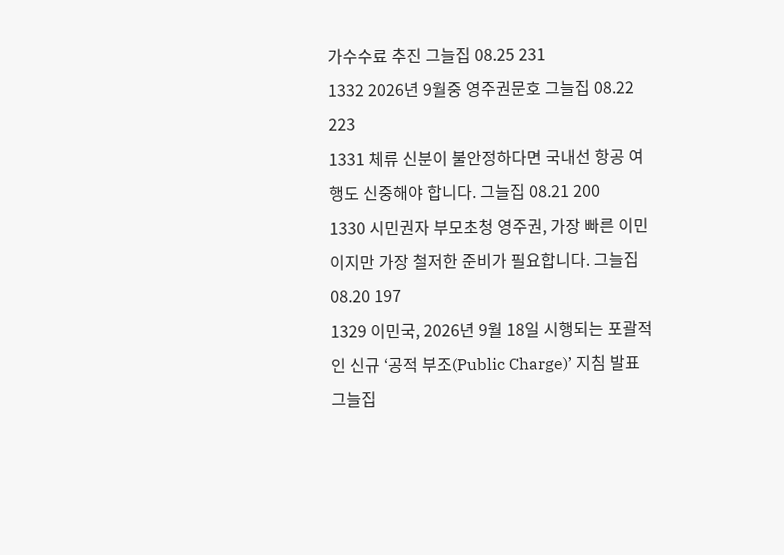가수수료 추진 그늘집 08.25 231
1332 2026년 9월중 영주권문호 그늘집 08.22 223
1331 체류 신분이 불안정하다면 국내선 항공 여행도 신중해야 합니다. 그늘집 08.21 200
1330 시민권자 부모초청 영주권, 가장 빠른 이민이지만 가장 철저한 준비가 필요합니다. 그늘집 08.20 197
1329 이민국, 2026년 9월 18일 시행되는 포괄적인 신규 ‘공적 부조(Public Charge)’ 지침 발표 그늘집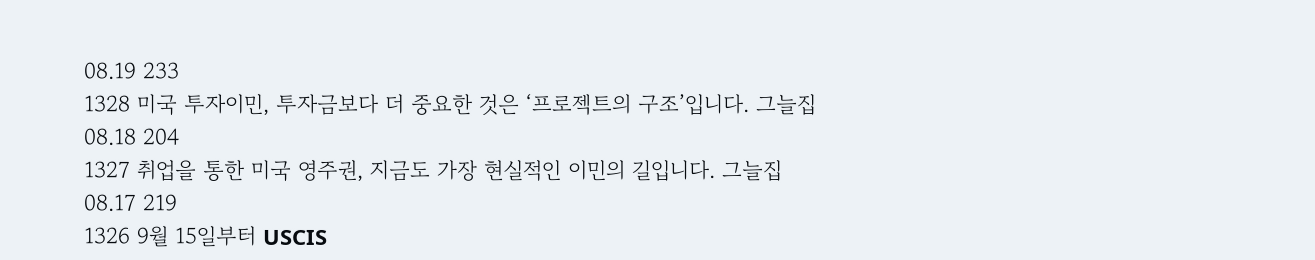08.19 233
1328 미국 투자이민, 투자금보다 더 중요한 것은 ‘프로젝트의 구조’입니다. 그늘집 08.18 204
1327 취업을 통한 미국 영주권, 지금도 가장 현실적인 이민의 길입니다. 그늘집 08.17 219
1326 9월 15일부터 USCIS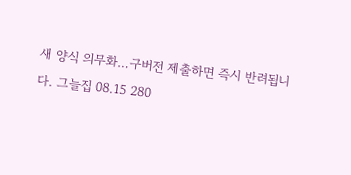새 양식 의무화…구버전 제출하면 즉시 반려됩니다. 그늘집 08.15 280